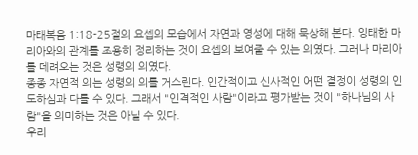마태복음 1:18-25절의 요셉의 모습에서 자연과 영성에 대해 묵상해 본다. 잉태한 마리아와의 관계를 조용히 정리하는 것이 요셉의 보여줄 수 있는 의였다. 그러나 마리아를 데려오는 것은 성령의 의였다.
종종 자연적 의는 성령의 의를 거스린다. 인간적이고 신사적인 어떤 결정이 성령의 인도하심과 다를 수 있다. 그래서 "인격적인 사람"이라고 평가받는 것이 "하나님의 사람"을 의미하는 것은 아닐 수 있다.
우리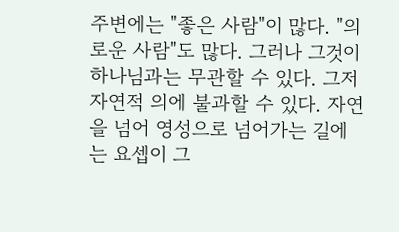주변에는 "좋은 사람"이 많다. "의로운 사람"도 많다. 그러나 그것이 하나님과는 무관할 수 있다. 그저 자연적 의에 불과할 수 있다. 자연을 넘어 영성으로 넘어가는 길에는 요셉이 그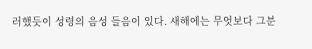러했듯이 성령의 음성 들음이 있다. 새해에는 무엇보다 그분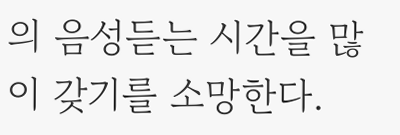의 음성듣는 시간을 많이 갖기를 소망한다.